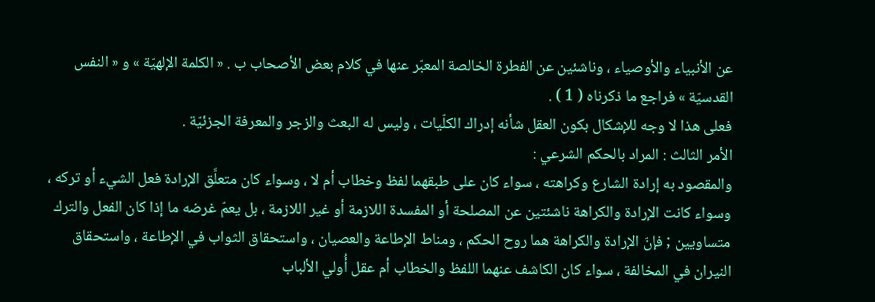عن الأنبياء والأوصياء ، وناشئين عن الفطرة الخالصة المعبّر عنها في كلام بعض الأصحاب ب . « الكلمة الإلهيّة » و « النفس القدسيّة » فراجع ما ذكرناه ( 1 ) .
فعلى هذا لا وجه للإشكال بكون العقل شأنه إدراك الكلّيات ، وليس له البعث والزجر والمعرفة الجزئيّة .
الأمر الثالث : المراد بالحكم الشرعي :
والمقصود به إرادة الشارع وكراهته ، سواء كان على طبقهما لفظ وخطاب أم لا ، وسواء كان متعلَّق الإرادة فعل الشيء أو تركه ، وسواء كانت الإرادة والكراهة ناشئتين عن المصلحة أو المفسدة اللازمة أو غير اللازمة ، بل يعمّ غرضه ما إذا كان الفعل والترك متساويين ; فإنّ الإرادة والكراهة هما روح الحكم ، ومناط الإطاعة والعصيان ، واستحقاق الثواب في الإطاعة ، واستحقاق النيران في المخالفة ، سواء كان الكاشف عنهما اللفظ والخطاب أم عقل أُولي الألباب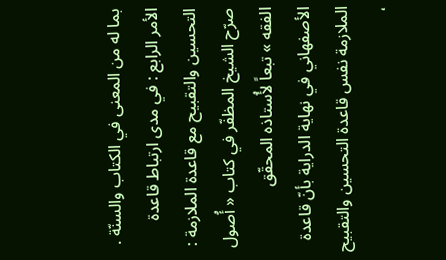بما له من المعنى في الكتاب والسنّة .
الأمر الرابع : في مدى ارتباط قاعدة التحسين والتقبيح مع قاعدة الملازمة :
صرّح الشيخ المظفّر في كتاب « أُصول الفقه » تبعاً لأُستاذه المحقّق الأصفهاني في نهاية الدراية بأنّ قاعدة الملازمة نفس قاعدة التحسين والتقبيح ،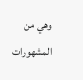وهي من المشهورات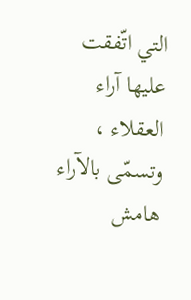التي اتّفقت عليها آراء العقلاء ، وتسمّى بالآراء
هامش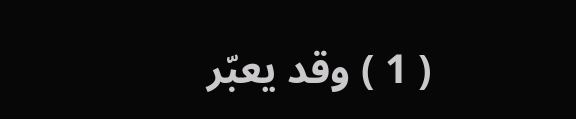( 1 ) وقد يعبّر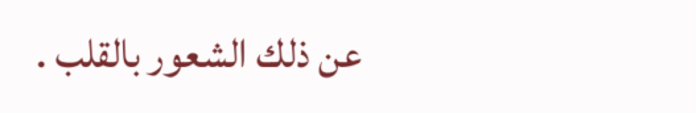عن ذلك الشعور بالقلب .